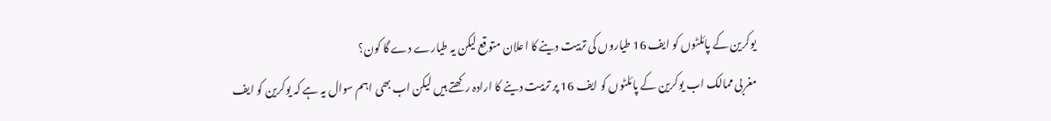یوکرین کے پائلٹوں کو ایف 16 طیاروں کی تربیت دینے کا اعلان متوقع لیکن یہ طیارے دے گا کون؟
مغربی ممالک اب یوکرین کے پائلٹوں کو ایف 16 پر تربیت دینے کا ارادہ رکھتے ہیں لیکن اب بھی اہم سوال یہ ہے کہ یوکرین کو ایف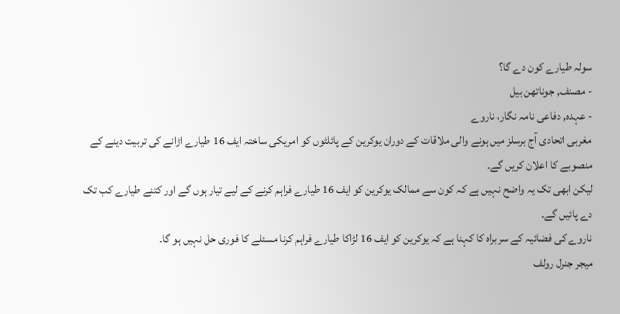سولہ طیارے کون دے گا؟
- مصنف, جوناتھن بیل
- عہدہ, دفاعی نامہ نگار، ناروے
مغربی اتحادی آج برسلز میں ہونے والی ملاقات کے دوران یوکرین کے پائلٹوں کو امریکی ساختہ ایف 16 طیارے اڑانے کی تربیت دینے کے منصوبے کا اعلان کریں گے۔
لیکن ابھی تک یہ واضح نہیں ہے کہ کون سے ممالک یوکرین کو ایف 16 طیارے فراہم کرنے کے لیے تیار ہوں گے اور کتنے طیارے کب تک دے پائیں گے۔
ناروے کی فضائیہ کے سربراہ کا کہنا ہے کہ یوکرین کو ایف 16 لڑاکا طیارے فراہم کرنا مسئلے کا فوری حل نہیں ہو گا۔
میجر جنرل رولف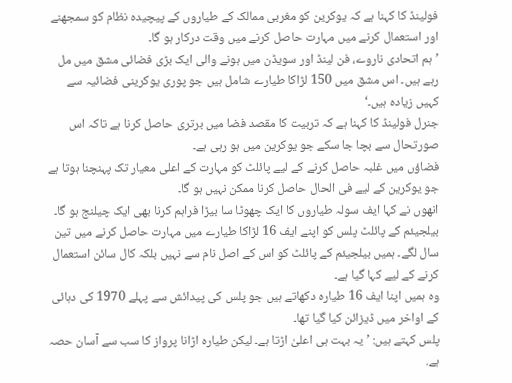فولینڈ کا کہنا ہے کہ یوکرین کو مغربی ممالک کے طیاروں کے پیچیدہ نظام کو سمجھنے اور استعمال کرنے میں مہارت حاصل کرنے میں وقت درکار ہو گا۔
’ہم اتحادی ناروے، فن لینڈ اور سویڈن میں ہونے والی ایک بڑی فضائی مشق میں مل رہے ہیں۔ اس مشق میں 150 لڑاکا طیارے شامل ہیں جو پوری یوکرینی فضائیہ سے کہیں زیادہ ہیں۔‘
جنرل فولینڈ کا کہنا ہے کہ تربیت کا مقصد فضا میں برتری حاصل کرنا ہے تاکہ اس صورتحال سے بچا جا سکے جو یوکرین میں ہو رہی ہے۔
فضاؤں میں غلبہ حاصل کرنے کے لیے پائلٹ کو مہارت کے اعلی معیار تک پہنچنا ہوتا ہے جو یوکرین کے لیے فی الحال حاصل کرنا ممکن نہیں ہو گا۔
انھوں نے کہا ایف سولہ طیاروں کا ایک چھوٹا سا بیڑا فراہم کرنا بھی ایک چیلنج ہو گا۔
بیلجیئم کے پائلٹ پلس کو اپنے ایف 16 لڑاکا طیارے میں مہارت حاصل کرنے میں تین سال لگے۔ ہمیں بیلجیئم کے پائلٹ کو اس کے اصل نام سے نہیں بلکہ کال سائن استعمال کرنے کے لیے کہا گیا ہے۔
وہ ہمیں اپنا ایف 16 طیارہ دکھاتے ہیں جو پلس کی پیدائش سے پہلے 1970 کی دہائی کے اواخر میں ڈیزائن کیا گیا تھا۔
پلس کہتے ہیں: ’یہ بہت ہی اعلیٰ اڑتا ہے۔ لیکن طیارہ اڑانا پرواز کا سب سے آسان حصہ ہے.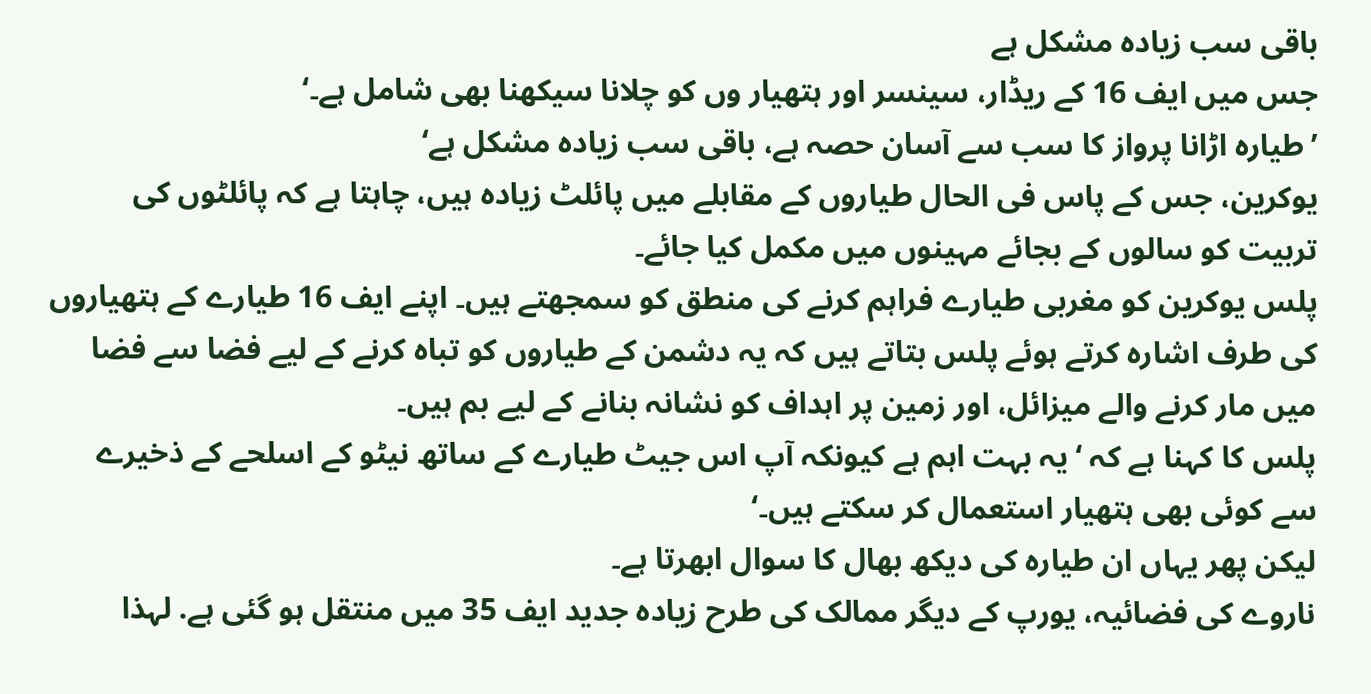باقی سب زیادہ مشکل ہے
جس میں ایف 16 کے ریڈار، سینسر اور ہتھیار وں کو چلانا سیکھنا بھی شامل ہے۔‘
’طیارہ اڑانا پرواز کا سب سے آسان حصہ ہے، باقی سب زیادہ مشکل ہے‘
یوکرین، جس کے پاس فی الحال طیاروں کے مقابلے میں پائلٹ زیادہ ہیں، چاہتا ہے کہ پائلٹوں کی تربیت کو سالوں کے بجائے مہینوں میں مکمل کیا جائے۔
پلس یوکرین کو مغربی طیارے فراہم کرنے کی منطق کو سمجھتے ہیں۔ اپنے ایف 16 طیارے کے ہتھیاروں کی طرف اشارہ کرتے ہوئے پلس بتاتے ہیں کہ یہ دشمن کے طیاروں کو تباہ کرنے کے لیے فضا سے فضا میں مار کرنے والے میزائل، اور زمین پر اہداف کو نشانہ بنانے کے لیے بم ہیں۔
پلس کا کہنا ہے کہ ‘یہ بہت اہم ہے کیونکہ آپ اس جیٹ طیارے کے ساتھ نیٹو کے اسلحے کے ذخیرے سے کوئی بھی ہتھیار استعمال کر سکتے ہیں۔‘
لیکن پھر یہاں ان طیارہ کی دیکھ بھال کا سوال ابھرتا ہے۔
ناروے کی فضائیہ، یورپ کے دیگر ممالک کی طرح زیادہ جدید ایف 35 میں منتقل ہو گئی ہے. لہذا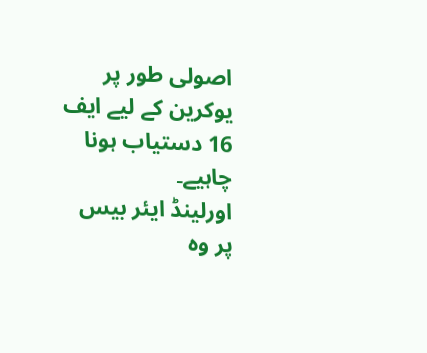اصولی طور پر یوکرین کے لیے ایف 16 دستیاب ہونا چاہیے۔
اورلینڈ ایئر بیس پر وہ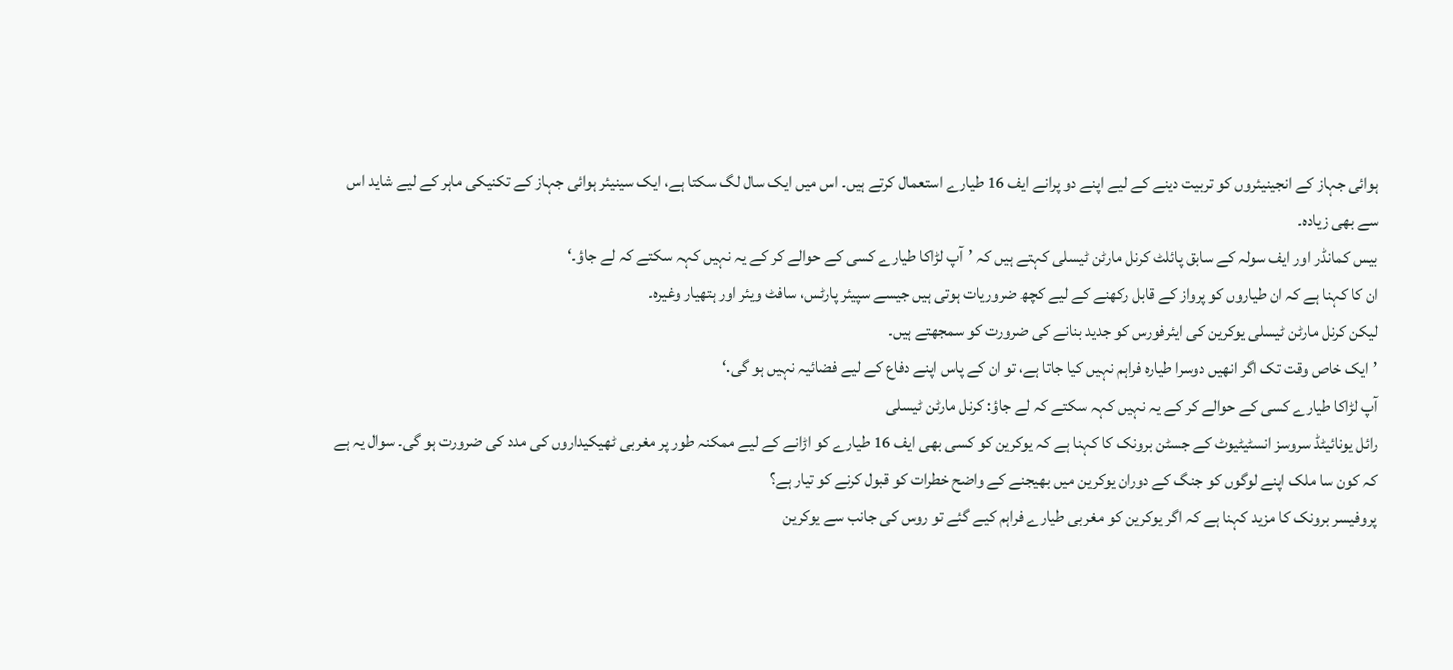ہوائی جہاز کے انجینیئروں کو تربیت دینے کے لیے اپنے دو پرانے ایف 16 طیارے استعمال کرتے ہیں۔ اس میں ایک سال لگ سکتا ہے، ایک سینیئر ہوائی جہاز کے تکنیکی ماہر کے لیے شاید اس سے بھی زیادہ۔
بیس کمانڈر اور ایف سولہ کے سابق پائلٹ کرنل مارٹن ٹیسلی کہتے ہیں کہ ’آپ لڑاکا طیارے کسی کے حوالے کر کے یہ نہیں کہہ سکتے کہ لے جاؤ۔‘
ان کا کہنا ہے کہ ان طیاروں کو پرواز کے قابل رکھنے کے لیے کچھ ضروریات ہوتی ہیں جیسے سپیئر پارٹس، سافٹ ویئر اور ہتھیار وغیرہ۔
لیکن کرنل مارٹن ٹیسلی یوکرین کی ایئرفورس کو جدید بنانے کی ضرورت کو سمجھتے ہیں۔
’ایک خاص وقت تک اگر انھیں دوسرا طیارہ فراہم نہیں کیا جاتا ہے، تو ان کے پاس اپنے دفاع کے لیے فضائیہ نہیں ہو گی.‘
آپ لڑاکا طیارے کسی کے حوالے کر کے یہ نہیں کہہ سکتے کہ لے جاؤ: کرنل مارٹن ٹیسلی
رائل یونائیٹڈ سروسز انسٹیٹیوٹ کے جسٹن برونک کا کہنا ہے کہ یوکرین کو کسی بھی ایف 16 طیارے کو اڑانے کے لیے ممکنہ طور پر مغربی ٹھیکیداروں کی مدد کی ضرورت ہو گی۔ سوال یہ ہے کہ کون سا ملک اپنے لوگوں کو جنگ کے دوران یوکرین میں بھیجنے کے واضح خطرات کو قبول کرنے کو تیار ہے؟
پروفیسر برونک کا مزید کہنا ہے کہ اگر یوکرین کو مغربی طیارے فراہم کیے گئے تو روس کی جانب سے یوکرین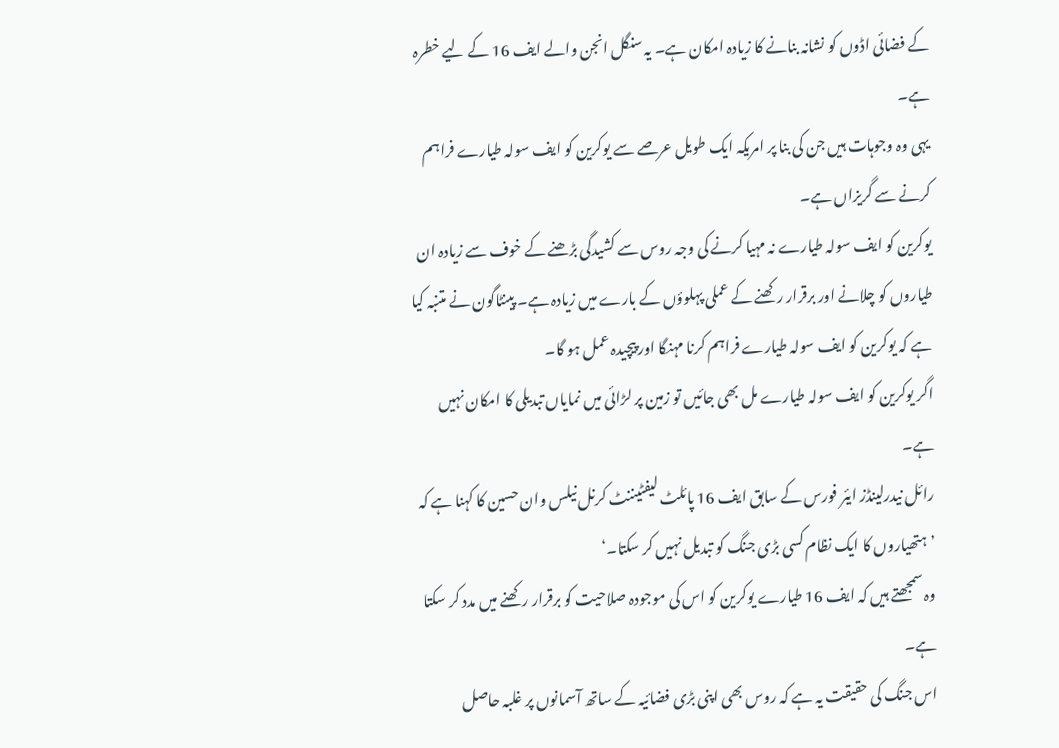کے فضائی اڈوں کو نشانہ بنانے کا زیادہ امکان ہے۔ یہ سنگل انجن والے ایف 16 کے لیے خطرہ ہے۔
یہی وہ وجوہات ہیں جن کی بنا پر امریکہ ایک طویل عرصے سے یوکرین کو ایف سولہ طیارے فراہم کرنے سے گریزاں ہے۔
یوکرین کو ایف سولہ طیارے نہ مہیا کرنے کی وجہ روس سے کشیدگی بڑھنے کے خوف سے زیادہ ان طیاروں کو چلانے اور برقرار رکھنے کے عملی پہلوؤں کے بارے میں زیادہ ہے۔ پینٹاگون نے متنبہ کیا ہے کہ یوکرین کو ایف سولہ طیارے فراہم کرنا مہنگا اور پیچیدہ عمل ہو گا۔
اگر یوکرین کو ایف سولہ طیارے مل بھی جائیں تو زمین پر لڑائی میں نمایاں تبدیلی کا امکان نہیں ہے۔
رائل نیدرلینڈز ایئر فورس کے سابق ایف 16 پائلٹ لیفٹیننٹ کرنل نیلس وان حسین کا کہنا ہے کہ ’ہتھیاروں کا ایک نظام کسی بڑی جنگ کو تبدیل نہیں کر سکتا۔‘
وہ سمجھتے ہیں کہ ایف 16 طیارے یوکرین کو اس کی موجودہ صلاحیت کو برقرار رکھنے میں مدد کر سکتا ہے۔
اس جنگ کی حقیقت یہ ہے کہ روس بھی اپنی بڑی فضائیہ کے ساتھ آسمانوں پر غلبہ حاصل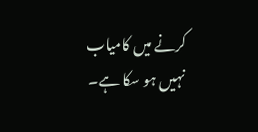کرنے میں کامیاب نہیں ہو سکا ہے۔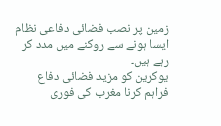زمین پر نصب فضائی دفاعی نظام ایسا ہونے سے روکنے میں مدد کر رہے ہیں۔
یوکرین کو مزید فضائی دفاع فراہم کرنا مغرب کی فوری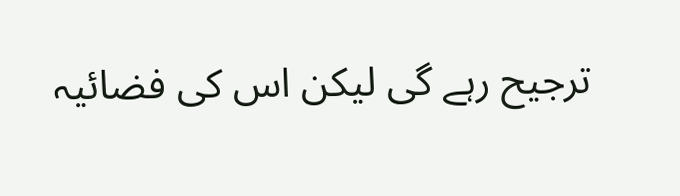ترجیح رہے گی لیکن اس کی فضائیہ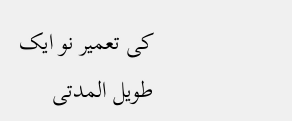کی تعمیر نو ایک طویل المدتی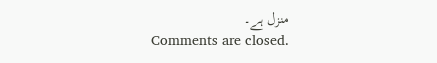منزل ہے۔
Comments are closed.